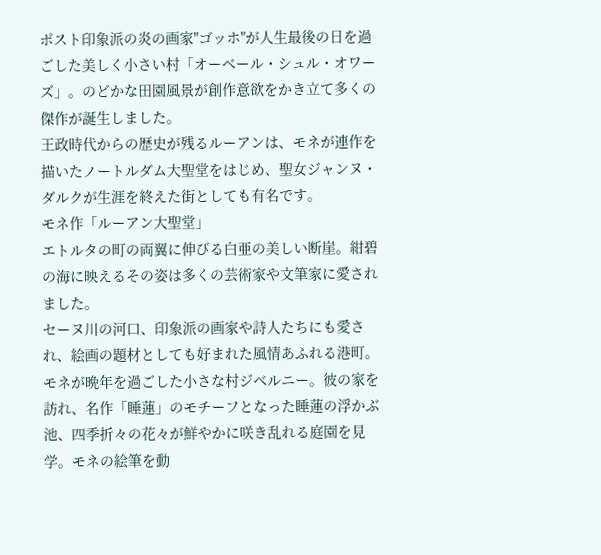ポスト印象派の炎の画家"ゴッホ"が人生最後の日を過ごした美しく小さい村「オーベール・シュル・オワーズ」。のどかな田園風景が創作意欲をかき立て多くの傑作が誕生しました。
王政時代からの歴史が残るルーアンは、モネが連作を描いたノートルダム大聖堂をはじめ、聖女ジャンヌ・ダルクが生涯を終えた街としても有名です。
モネ作「ルーアン大聖堂」
エトルタの町の両翼に伸びる白亜の美しい断崖。紺碧の海に映えるその姿は多くの芸術家や文筆家に愛されました。
セーヌ川の河口、印象派の画家や詩人たちにも愛され、絵画の題材としても好まれた風情あふれる港町。
モネが晩年を過ごした小さな村ジベルニー。彼の家を訪れ、名作「睡蓮」のモチーフとなった睡蓮の浮かぶ池、四季折々の花々が鮮やかに咲き乱れる庭園を見学。モネの絵筆を動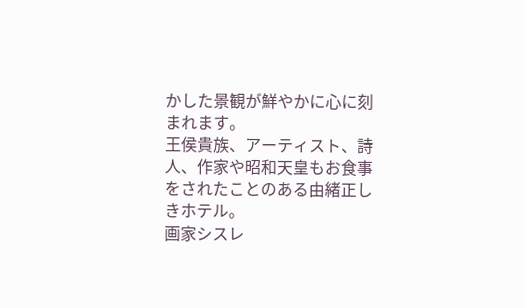かした景観が鮮やかに心に刻まれます。
王侯貴族、アーティスト、詩人、作家や昭和天皇もお食事をされたことのある由緒正しきホテル。
画家シスレ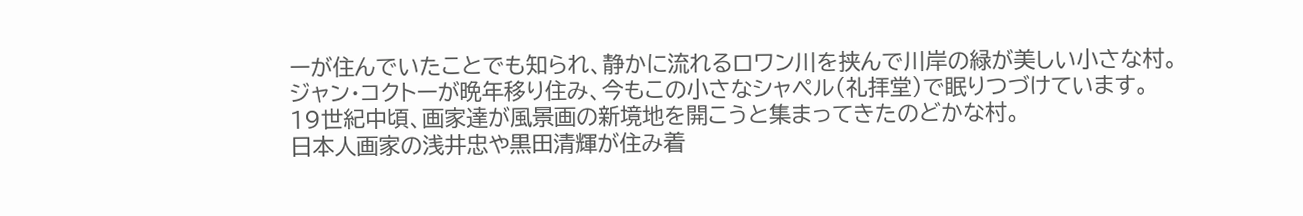ーが住んでいたことでも知られ、静かに流れるロワン川を挟んで川岸の緑が美しい小さな村。
ジャン・コクトーが晩年移り住み、今もこの小さなシャペル(礼拝堂)で眠りつづけています。
19世紀中頃、画家達が風景画の新境地を開こうと集まってきたのどかな村。
日本人画家の浅井忠や黒田清輝が住み着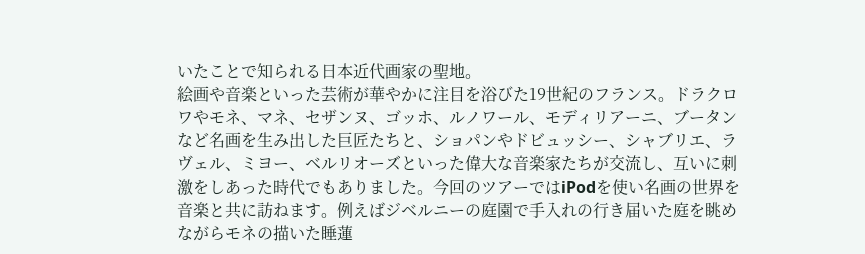いたことで知られる日本近代画家の聖地。
絵画や音楽といった芸術が華やかに注目を浴びた19世紀のフランス。ドラクロワやモネ、マネ、セザンヌ、ゴッホ、ルノワール、モディリアーニ、ブータンなど名画を生み出した巨匠たちと、ショパンやドビュッシー、シャブリエ、ラヴェル、ミヨー、ベルリオーズといった偉大な音楽家たちが交流し、互いに刺激をしあった時代でもありました。今回のツアーではiPodを使い名画の世界を音楽と共に訪ねます。例えばジベルニーの庭園で手入れの行き届いた庭を眺めながらモネの描いた睡蓮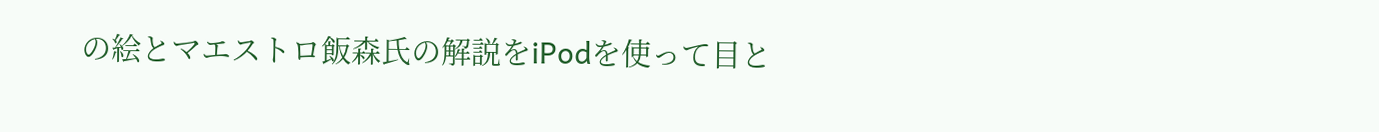の絵とマエストロ飯森氏の解説をiPodを使って目と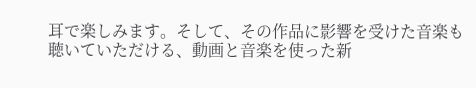耳で楽しみます。そして、その作品に影響を受けた音楽も聴いていただける、動画と音楽を使った新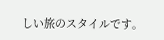しい旅のスタイルです。